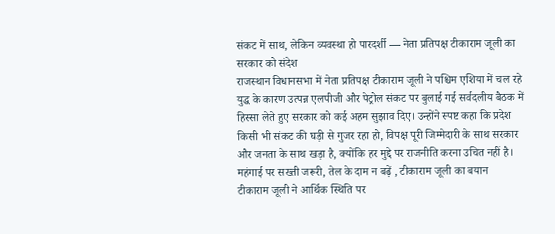संकट में साथ, लेकिन व्यवस्था हो पारदर्शी — नेता प्रतिपक्ष टीकाराम जूली का सरकार को संदेश
राजस्थान विधानसभा में नेता प्रतिपक्ष टीकाराम जूली ने पश्चिम एशिया में चल रहे युद्ध के कारण उत्पन्न एलपीजी और पेट्रोल संकट पर बुलाई गई सर्वदलीय बैठक में हिस्सा लेते हुए सरकार को कई अहम सुझाव दिए। उन्होंने स्पष्ट कहा कि प्रदेश किसी भी संकट की घड़ी से गुजर रहा हो, विपक्ष पूरी जिम्मेदारी के साथ सरकार और जनता के साथ खड़ा है, क्योंकि हर मुद्दे पर राजनीति करना उचित नहीं है।
महंगाई पर सख्ती जरूरी, तेल के दाम न बढ़ें , टीकाराम जूली का बयान
टीकाराम जूली ने आर्थिक स्थिति पर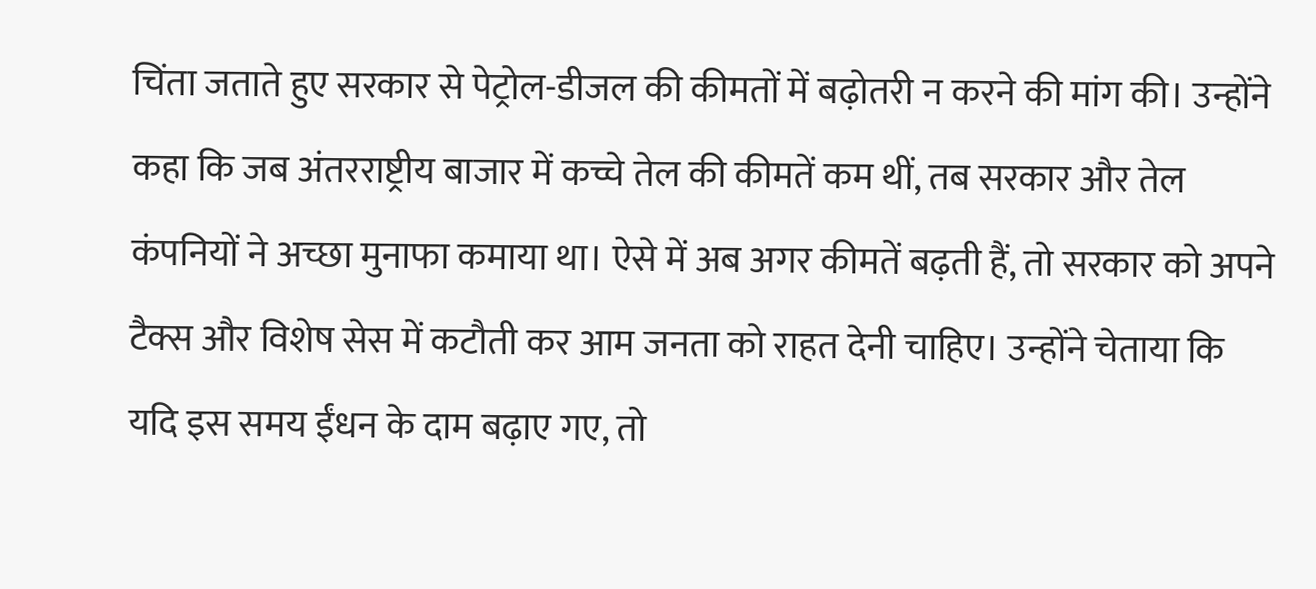चिंता जताते हुए सरकार से पेट्रोल-डीजल की कीमतों में बढ़ोतरी न करने की मांग की। उन्होंने कहा कि जब अंतरराष्ट्रीय बाजार में कच्चे तेल की कीमतें कम थीं, तब सरकार और तेल कंपनियों ने अच्छा मुनाफा कमाया था। ऐसे में अब अगर कीमतें बढ़ती हैं, तो सरकार को अपने टैक्स और विशेष सेस में कटौती कर आम जनता को राहत देनी चाहिए। उन्होंने चेताया कि यदि इस समय ईंधन के दाम बढ़ाए गए, तो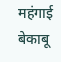महंगाई बेकाबू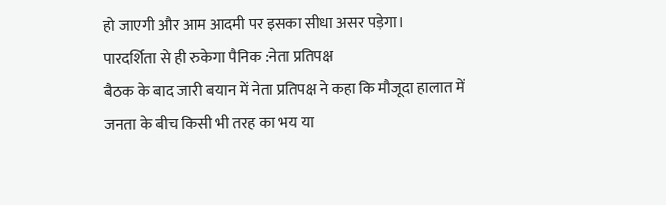हो जाएगी और आम आदमी पर इसका सीधा असर पड़ेगा।
पारदर्शिता से ही रुकेगा पैनिक :नेता प्रतिपक्ष
बैठक के बाद जारी बयान में नेता प्रतिपक्ष ने कहा कि मौजूदा हालात में जनता के बीच किसी भी तरह का भय या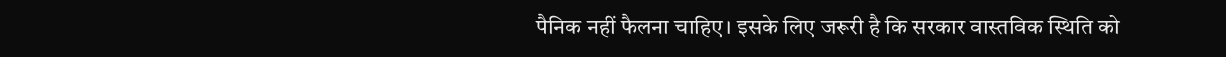पैनिक नहीं फैलना चाहिए। इसके लिए जरूरी है कि सरकार वास्तविक स्थिति को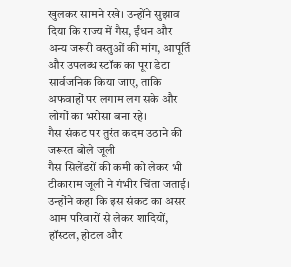खुलकर सामने रखे। उन्होंने सुझाव दिया कि राज्य में गैस, ईंधन और अन्य जरूरी वस्तुओं की मांग, आपूर्ति और उपलब्ध स्टॉक का पूरा डेटा सार्वजनिक किया जाए, ताकि अफवाहों पर लगाम लग सके और लोगों का भरोसा बना रहे।
गैस संकट पर तुरंत कदम उठाने की जरूरत बोले जूली
गैस सिलेंडरों की कमी को लेकर भी टीकाराम जूली ने गंभीर चिंता जताई। उन्होंने कहा कि इस संकट का असर आम परिवारों से लेकर शादियों, हॉस्टल, होटल और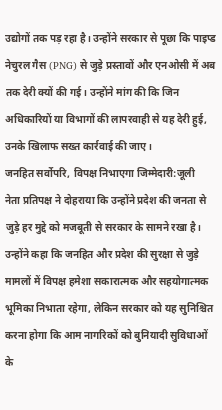उद्योगों तक पड़ रहा है। उन्होंने सरकार से पूछा कि पाइप्ड नेचुरल गैस (PNG) से जुड़े प्रस्तावों और एनओसी में अब तक देरी क्यों की गई। उन्होंने मांग की कि जिन अधिकारियों या विभागों की लापरवाही से यह देरी हुई, उनके खिलाफ सख्त कार्रवाई की जाए।
जनहित सर्वोपरि, विपक्ष निभाएगा जिम्मेदारी:जूली
नेता प्रतिपक्ष ने दोहराया कि उन्होंने प्रदेश की जनता से जुड़े हर मुद्दे को मजबूती से सरकार के सामने रखा है। उन्होंने कहा कि जनहित और प्रदेश की सुरक्षा से जुड़े मामलों में विपक्ष हमेशा सकारात्मक और सहयोगात्मक भूमिका निभाता रहेगा, लेकिन सरकार को यह सुनिश्चित करना होगा कि आम नागरिकों को बुनियादी सुविधाओं के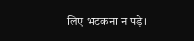लिए भटकना न पड़े।